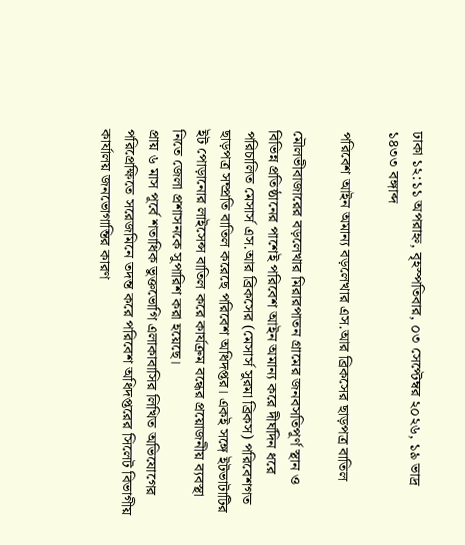ঢাকা ১২:১১ অপরাহ্ন, বৃহস্পতিবার, ০৩ সেপ্টেম্বর ২০২৬, ১৯ ভাদ্র ১৪৩৩ বঙ্গাব্দ

পরিবেশ আইন অমান্য বড়লেখার এস.আর ব্রিকসের ছাড়পত্র বাতিল

মৌলভীবাজারের বড়লেখার মিরারপাতন গ্রামের জনবসতিপূর্ণ স্থান ও বিভিন্ন প্রতিষ্ঠানের পাশেই পরিবেশ আইন অমান্য করে দীর্ঘদিন ধরে পরিচালিত মেসার্স এস.আর ব্রিকসের (মেসার্স সুরমা ব্রিকস) পরিবেশগত ছাড়পত্র সম্প্রতি বাতিল করেছে পরিবেশ অধিদপ্তর। একই সঙ্গে ইটভাটাটির ইট পোড়ানোর লাইসেন্স বাতিল করে কার্যক্রম বন্ধের প্রয়োজনীয় ব্যবস্থা নিতে জেলা প্রশাসনকে সুপারিশ করা হয়েছে।
প্রায় ৬ মাস পূর্বে শতাধিক ভুক্তভোগি এলাকাবাসির লিখিত অভিযোগের পরিপ্রেক্ষিতে সরেজমিনে তদন্ত করে পরিবেশ অধিদপ্তরের সিলেট বিভাগীয় কার্যালয় জনভোগান্তির কারণ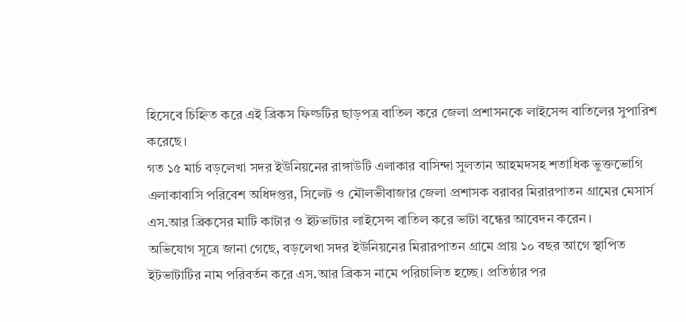হিসেবে চিহ্নিত করে এই ব্রিকস ফিল্ডটির ছাড়পত্র বাতিল করে জেলা প্রশাসনকে লাইসেন্স বাতিলের সুপারিশ করেছে।
গত ১৫ মার্চ বড়লেখা সদর ইউনিয়নের রাঙ্গাউটি এলাকার বাসিন্দা সুলতান আহমদসহ শতাধিক ভুক্তভোগি এলাকাবাসি পরিবেশ অধিদপ্তর, সিলেট ও মৌলভীবাজার জেলা প্রশাসক বরাবর মিরারপাতন গ্রামের মেসার্স এস.আর ব্রিকসের মাটি কাটার ও ইটভাটার লাইসেন্স বাতিল করে ভাটা বন্ধের আবেদন করেন।
অভিযোগ সূত্রে জানা গেছে, বড়লেখা সদর ইউনিয়নের মিরারপাতন গ্রামে প্রায় ১০ বছর আগে স্থাপিত ইটভাটাটির নাম পরিবর্তন করে এস.আর ব্রিকস নামে পরিচালিত হচ্ছে। প্রতিষ্ঠার পর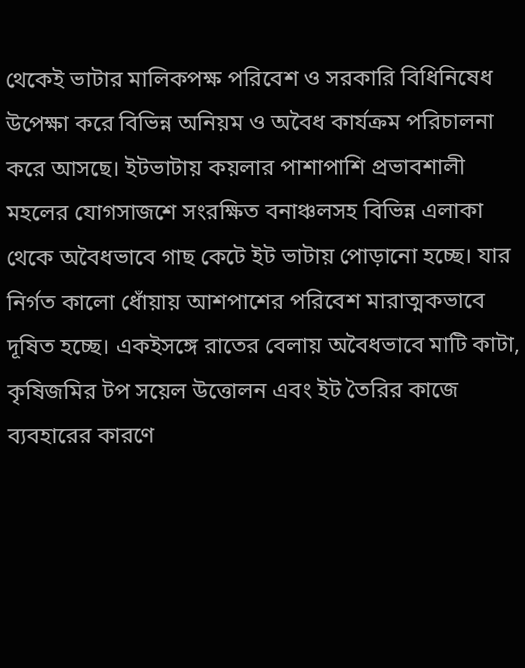থেকেই ভাটার মালিকপক্ষ পরিবেশ ও সরকারি বিধিনিষেধ উপেক্ষা করে বিভিন্ন অনিয়ম ও অবৈধ কার্যক্রম পরিচালনা করে আসছে। ইটভাটায় কয়লার পাশাপাশি প্রভাবশালী মহলের যোগসাজশে সংরক্ষিত বনাঞ্চলসহ বিভিন্ন এলাকা থেকে অবৈধভাবে গাছ কেটে ইট ভাটায় পোড়ানো হচ্ছে। যার নির্গত কালো ধোঁয়ায় আশপাশের পরিবেশ মারাত্মকভাবে দূষিত হচ্ছে। একইসঙ্গে রাতের বেলায় অবৈধভাবে মাটি কাটা, কৃষিজমির টপ সয়েল উত্তোলন এবং ইট তৈরির কাজে ব্যবহারের কারণে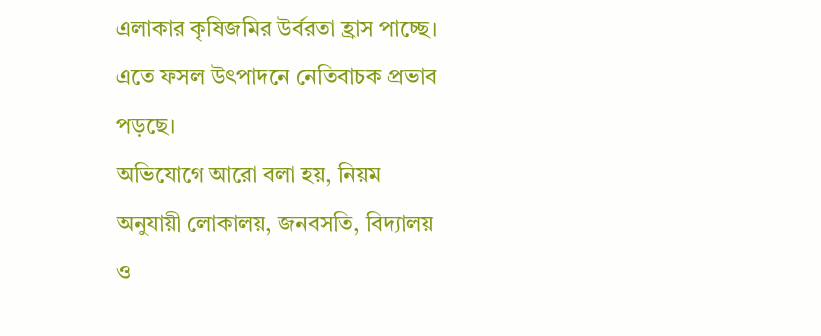এলাকার কৃষিজমির উর্বরতা হ্রাস পাচ্ছে।  এতে ফসল উৎপাদনে নেতিবাচক প্রভাব পড়ছে।
অভিযোগে আরো বলা হয়, নিয়ম অনুযায়ী লোকালয়, জনবসতি, বিদ্যালয় ও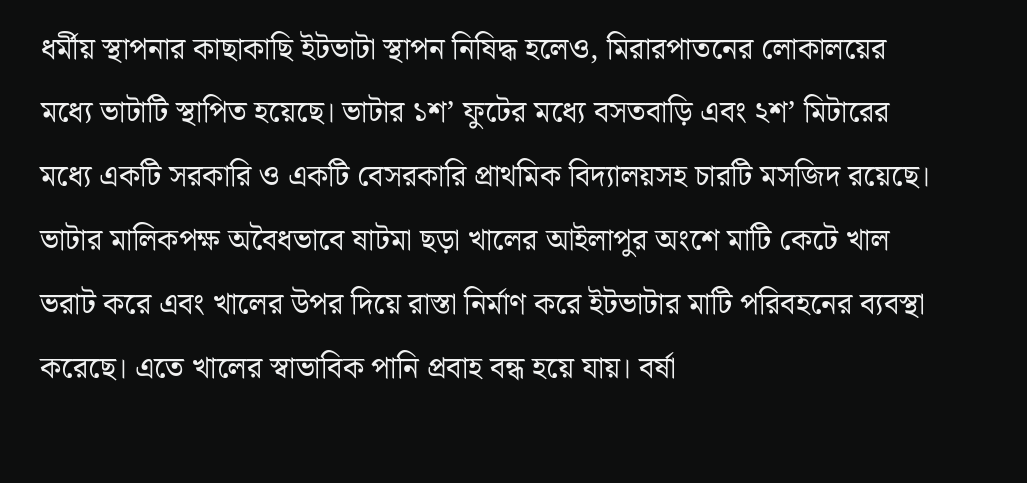ধর্মীয় স্থাপনার কাছাকাছি ইটভাটা স্থাপন নিষিদ্ধ হলেও, মিরারপাতনের লোকালয়ের মধ্যে ভাটাটি স্থাপিত হয়েছে। ভাটার ১শ’ ফুটের মধ্যে বসতবাড়ি এবং ২শ’ মিটারের মধ্যে একটি সরকারি ও একটি বেসরকারি প্রাথমিক বিদ্যালয়সহ চারটি মসজিদ রয়েছে। ভাটার মালিকপক্ষ অবৈধভাবে ষাটমা ছড়া খালের আইলাপুর অংশে মাটি কেটে খাল ভরাট করে এবং খালের উপর দিয়ে রাস্তা নির্মাণ করে ইটভাটার মাটি পরিবহনের ব্যবস্থা করেছে। এতে খালের স্বাভাবিক পানি প্রবাহ বন্ধ হয়ে যায়। বর্ষা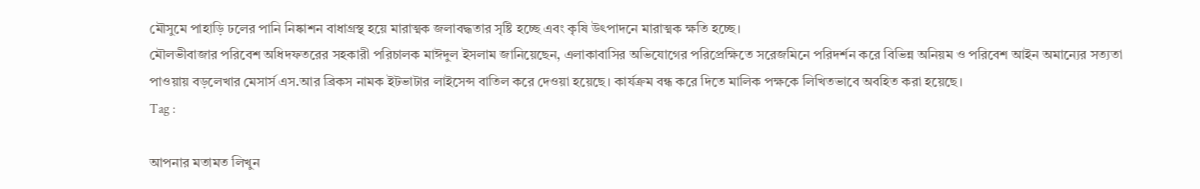মৌসুমে পাহাড়ি ঢলের পানি নিষ্কাশন বাধাগ্রস্থ হয়ে মারাত্মক জলাবদ্ধতার সৃষ্টি হচ্ছে এবং কৃষি উৎপাদনে মারাত্মক ক্ষতি হচ্ছে।
মৌলভীবাজার পরিবেশ অধিদফতরের সহকারী পরিচালক মাঈদুল ইসলাম জানিয়েছেন, এলাকাবাসির অভিযোগের পরিপ্রেক্ষিতে সরেজমিনে পরিদর্শন করে বিভিন্ন অনিয়ম ও পরিবেশ আইন অমান্যের সত্যতা পাওয়ায় বড়লেখার মেসার্স এস.আর ব্রিকস নামক ইটভাটার লাইসেন্স বাতিল করে দেওয়া হয়েছে। কার্যক্রম বন্ধ করে দিতে মালিক পক্ষকে লিখিতভাবে অবহিত করা হয়েছে।
Tag :

আপনার মতামত লিখুন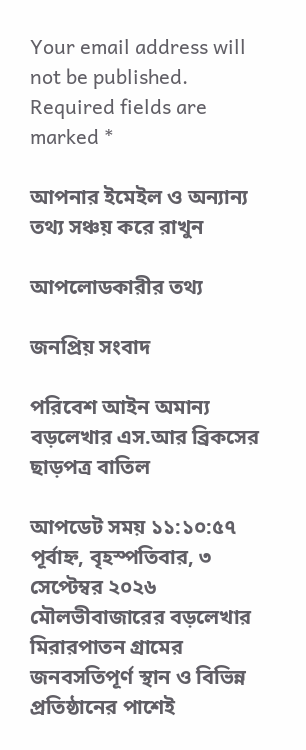Your email address will not be published. Required fields are marked *

আপনার ইমেইল ও অন্যান্য তথ্য সঞ্চয় করে রাখুন

আপলোডকারীর তথ্য

জনপ্রিয় সংবাদ

পরিবেশ আইন অমান্য বড়লেখার এস.আর ব্রিকসের ছাড়পত্র বাতিল

আপডেট সময় ১১:১০:৫৭ পূর্বাহ্ন, বৃহস্পতিবার, ৩ সেপ্টেম্বর ২০২৬
মৌলভীবাজারের বড়লেখার মিরারপাতন গ্রামের জনবসতিপূর্ণ স্থান ও বিভিন্ন প্রতিষ্ঠানের পাশেই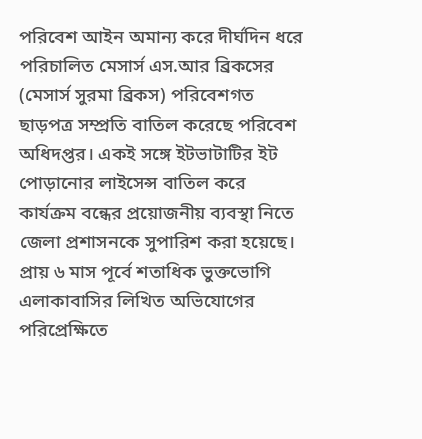পরিবেশ আইন অমান্য করে দীর্ঘদিন ধরে পরিচালিত মেসার্স এস.আর ব্রিকসের (মেসার্স সুরমা ব্রিকস) পরিবেশগত ছাড়পত্র সম্প্রতি বাতিল করেছে পরিবেশ অধিদপ্তর। একই সঙ্গে ইটভাটাটির ইট পোড়ানোর লাইসেন্স বাতিল করে কার্যক্রম বন্ধের প্রয়োজনীয় ব্যবস্থা নিতে জেলা প্রশাসনকে সুপারিশ করা হয়েছে।
প্রায় ৬ মাস পূর্বে শতাধিক ভুক্তভোগি এলাকাবাসির লিখিত অভিযোগের পরিপ্রেক্ষিতে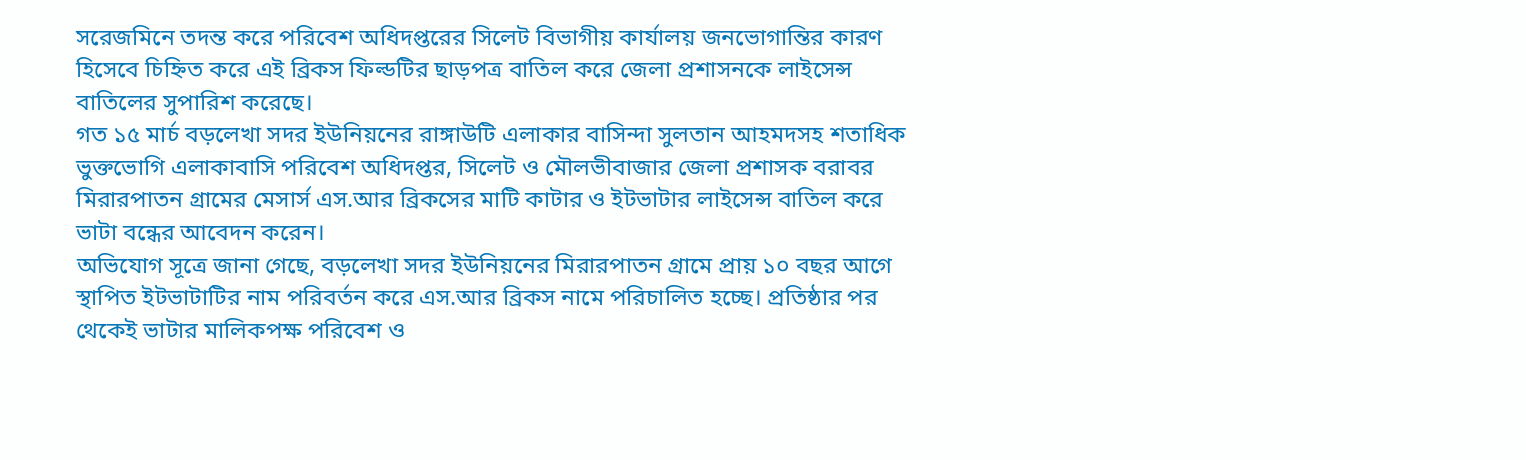সরেজমিনে তদন্ত করে পরিবেশ অধিদপ্তরের সিলেট বিভাগীয় কার্যালয় জনভোগান্তির কারণ হিসেবে চিহ্নিত করে এই ব্রিকস ফিল্ডটির ছাড়পত্র বাতিল করে জেলা প্রশাসনকে লাইসেন্স বাতিলের সুপারিশ করেছে।
গত ১৫ মার্চ বড়লেখা সদর ইউনিয়নের রাঙ্গাউটি এলাকার বাসিন্দা সুলতান আহমদসহ শতাধিক ভুক্তভোগি এলাকাবাসি পরিবেশ অধিদপ্তর, সিলেট ও মৌলভীবাজার জেলা প্রশাসক বরাবর মিরারপাতন গ্রামের মেসার্স এস.আর ব্রিকসের মাটি কাটার ও ইটভাটার লাইসেন্স বাতিল করে ভাটা বন্ধের আবেদন করেন।
অভিযোগ সূত্রে জানা গেছে, বড়লেখা সদর ইউনিয়নের মিরারপাতন গ্রামে প্রায় ১০ বছর আগে স্থাপিত ইটভাটাটির নাম পরিবর্তন করে এস.আর ব্রিকস নামে পরিচালিত হচ্ছে। প্রতিষ্ঠার পর থেকেই ভাটার মালিকপক্ষ পরিবেশ ও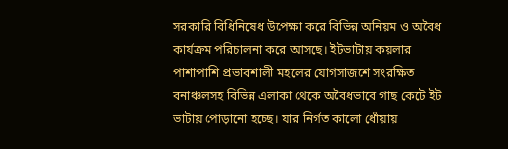সরকারি বিধিনিষেধ উপেক্ষা করে বিভিন্ন অনিয়ম ও অবৈধ কার্যক্রম পরিচালনা করে আসছে। ইটভাটায় কয়লার পাশাপাশি প্রভাবশালী মহলের যোগসাজশে সংরক্ষিত বনাঞ্চলসহ বিভিন্ন এলাকা থেকে অবৈধভাবে গাছ কেটে ইট ভাটায় পোড়ানো হচ্ছে। যার নির্গত কালো ধোঁয়ায়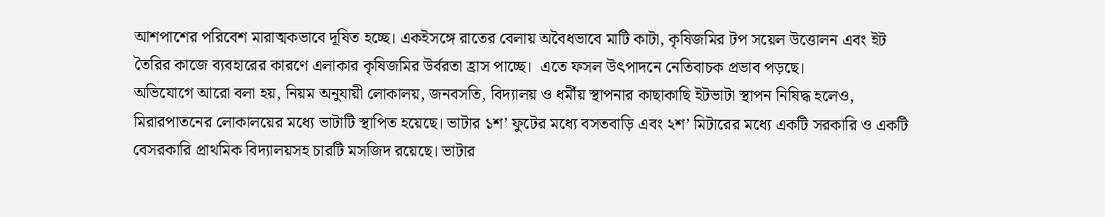আশপাশের পরিবেশ মারাত্মকভাবে দূষিত হচ্ছে। একইসঙ্গে রাতের বেলায় অবৈধভাবে মাটি কাটা, কৃষিজমির টপ সয়েল উত্তোলন এবং ইট তৈরির কাজে ব্যবহারের কারণে এলাকার কৃষিজমির উর্বরতা হ্রাস পাচ্ছে।  এতে ফসল উৎপাদনে নেতিবাচক প্রভাব পড়ছে।
অভিযোগে আরো বলা হয়, নিয়ম অনুযায়ী লোকালয়, জনবসতি, বিদ্যালয় ও ধর্মীয় স্থাপনার কাছাকাছি ইটভাটা স্থাপন নিষিদ্ধ হলেও, মিরারপাতনের লোকালয়ের মধ্যে ভাটাটি স্থাপিত হয়েছে। ভাটার ১শ’ ফুটের মধ্যে বসতবাড়ি এবং ২শ’ মিটারের মধ্যে একটি সরকারি ও একটি বেসরকারি প্রাথমিক বিদ্যালয়সহ চারটি মসজিদ রয়েছে। ভাটার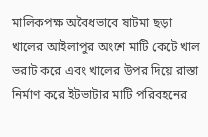মালিকপক্ষ অবৈধভাবে ষাটমা ছড়া খালের আইলাপুর অংশে মাটি কেটে খাল ভরাট করে এবং খালের উপর দিয়ে রাস্তা নির্মাণ করে ইটভাটার মাটি পরিবহনের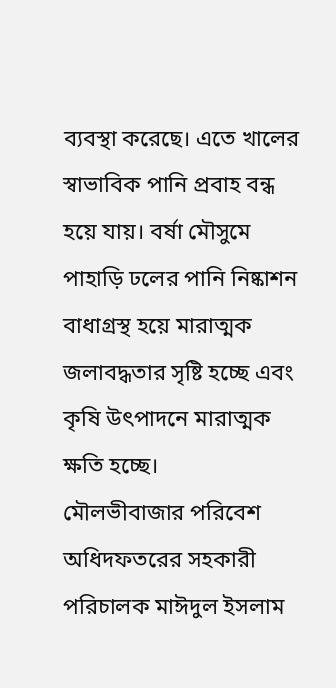ব্যবস্থা করেছে। এতে খালের স্বাভাবিক পানি প্রবাহ বন্ধ হয়ে যায়। বর্ষা মৌসুমে পাহাড়ি ঢলের পানি নিষ্কাশন বাধাগ্রস্থ হয়ে মারাত্মক জলাবদ্ধতার সৃষ্টি হচ্ছে এবং কৃষি উৎপাদনে মারাত্মক ক্ষতি হচ্ছে।
মৌলভীবাজার পরিবেশ অধিদফতরের সহকারী পরিচালক মাঈদুল ইসলাম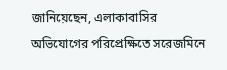জানিয়েছেন, এলাকাবাসির অভিযোগের পরিপ্রেক্ষিতে সরেজমিনে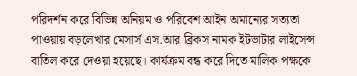পরিদর্শন করে বিভিন্ন অনিয়ম ও পরিবেশ আইন অমান্যের সত্যতা পাওয়ায় বড়লেখার মেসার্স এস.আর ব্রিকস নামক ইটভাটার লাইসেন্স বাতিল করে দেওয়া হয়েছে। কার্যক্রম বন্ধ করে দিতে মালিক পক্ষকে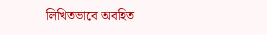লিখিতভাবে অবহিত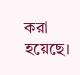করা হয়েছে।